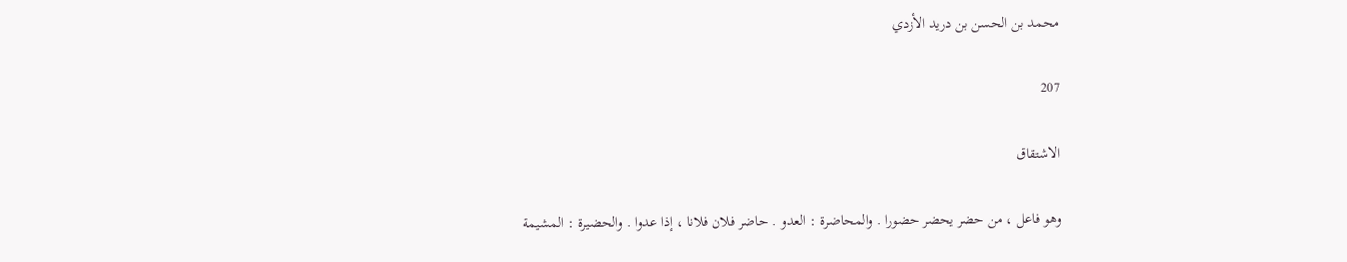محمد بن الحسن بن دريد الأزدي

207

الاشتقاق

وهو فاعل ، من حضر يحضر حضورا . والمحاضرة : العدو . حاضر فلان فلانا ، إذا عدوا . والحضيرة : المشيمة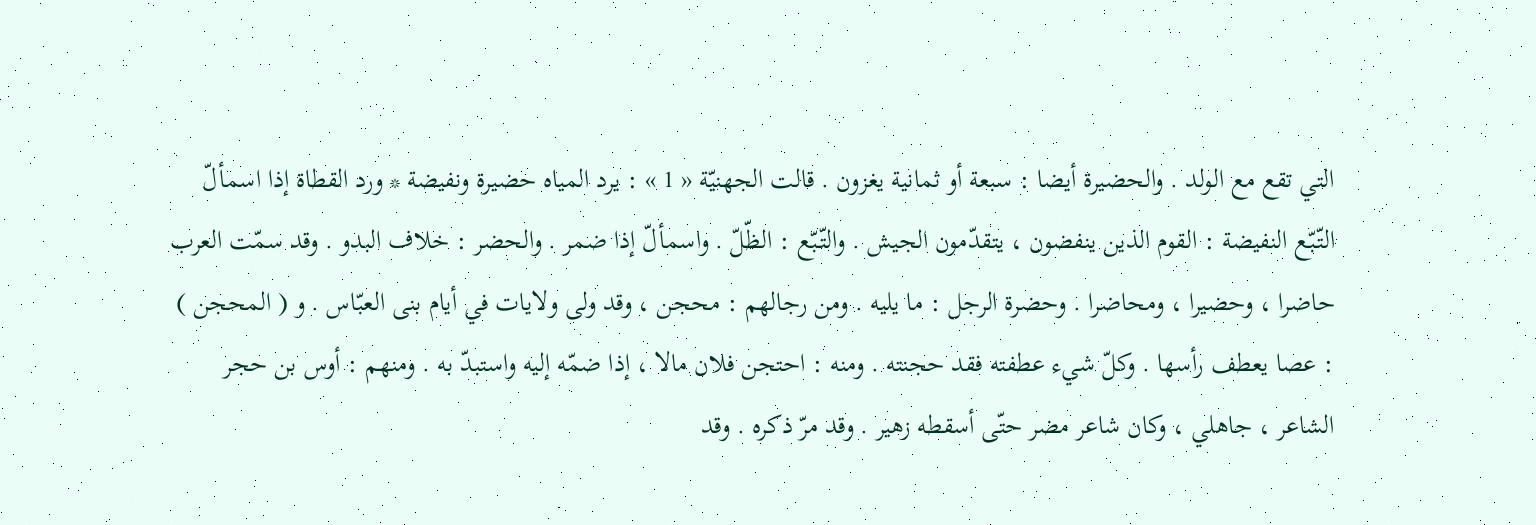التي تقع مع الولد . والحضيرة أيضا : سبعة أو ثمانية يغزون . قالت الجهنيّة « 1 » : يرد المياه حضيرة ونفيضة * ورد القطاة إذا اسمألّ التّبّع النفيضة : القوم الذين ينفضون ، يتقدّمون الجيش . والتّبّع : الظّلّ . واسمألّ إذا ضمر . والحضر : خلاف البدو . وقد سمّت العرب حاضرا ، وحضيرا ، ومحاضرا . وحضرة الرجل : ما يليه . ومن رجالهم : محجن ، وقد ولى ولايات في أيام بنى العبّاس . و ( المحجن ) : عصا يعطف رأسها . وكلّ شيء عطفته فقد حجنته . ومنه : احتجن فلان مالا ، إذا ضمّه إليه واستبدّ به . ومنهم : أوس بن حجر الشاعر ، جاهلي ، وكان شاعر مضر حتّى أسقطه زهير . وقد مرّ ذكره . وقد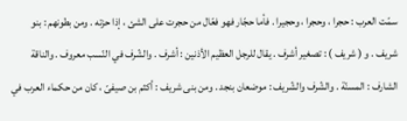سمّت العرب : حجرا ، وحجرا ، وحجيرا . فأما حجّار فهو فعّال من حجرت على الشئ ، إذا حزته . ومن بطونهم : بنو شريف . و ( شريف ) : تصغير أشرف . يقال للرجل العظيم الأذنين : أشرف . والشّرف في النّسب معروف . والناقة الشارف : المسنّة . والشّرف والشّريف : موضعان بنجد . ومن بنى شريف : أكثم بن صيفىّ ، كان من حكماء العرب في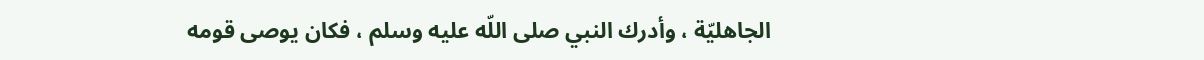الجاهليّة ، وأدرك النبي صلى اللّه عليه وسلم ، فكان يوصى قومه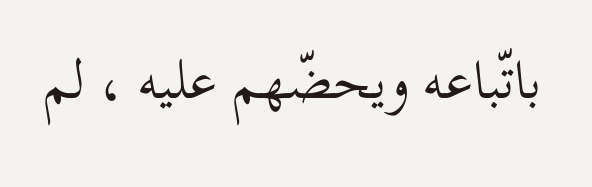باتّباعه ويحضّهم عليه ، لم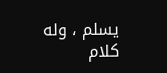يسلم ، وله كلام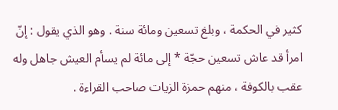كثير في الحكمة ، وبلغ تسعين ومائة سنة . وهو الذي يقول : إنّ امرأ قد عاش تسعين حجّة * إلى مائة لم يسأم العيش جاهل وله عقب بالكوفة ، منهم حمزة الزيات صاحب القراءة .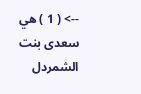--> ( 1 ) هي سعدى بنت الشمردل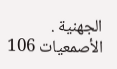الجهنية . الأصمعيات 106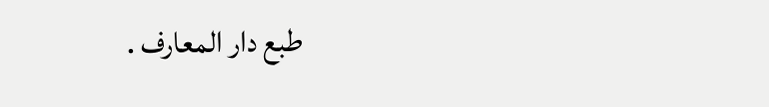طبع دار المعارف .